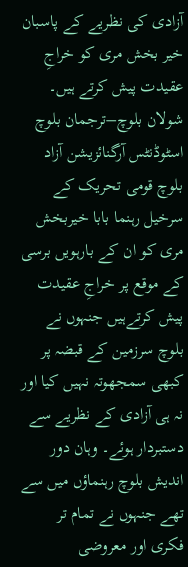آزادی کی نظریے کے پاسبان خیر بخش مری کو خراجِ عقیدت پیش کرتے ہیں۔
شولان بلوچ–ترجمان بلوچ اسٹوڈنٹس آرگنائزیشن آزاد
بلوچ قومی تحریک کے سرخیل رہنما بابا خیربخش مری کو ان کے بارہویں برسی کے موقع پر خراجِ عقیدت پیش کرتےہیں جنہوں نے بلوچ سرزمین کے قبضہ پر کبھی سمجھوتہ نہیں کیا اور نہ ہی آزادی کے نظریے سے دستبردار ہوئے۔ وہان دور اندیش بلوچ رہنماؤں میں سے تھے جنہوں نے تمام تر فکری اور معروضی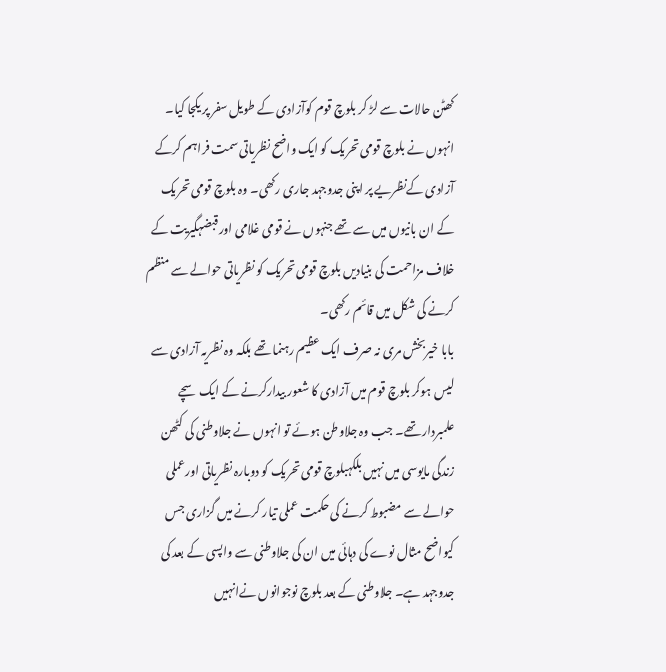کھٹن حالات سے لڑ کر بلوچ قوم کوآزادی کے طویل سفر پر یکجا کیا۔ انہوں نے بلوچ قومی تحریک کو ایک واضح نظریاتی سمت فراہم کرکے آزادی کےنظریے پر اپنی جدوجہد جاری رکھی۔ وہ بلوچ قومی تحریک کے ان بانیوں میں سے تھے جنہوں نے قومی غلامی اور قبضہگیریت کے خلاف مزاحمت کی بنیادیں بلوچ قومی تحریک کو نظریاتی حوالے سے منظم کرنے کی شکل میں قائم رکھی۔
بابا خیربخش مری نہ صرف ایک عظیم رہنما تھے بلکہ وہ نظریہ آزادی سے لیس ہوکر بلوچ قوم میں آزادی کا شعور بیدارکرنے کے ایک سچے علمبردار تھے۔ جب وہ جلاوطن ہوئے تو انہوں نے جلاوطنی کی کٹھن زندگی مایوسی میں نہیں بلکہبلوچ قومی تحریک کو دوبارہ نظریاتی اورعملی حوالے سے مضبوط کرنے کی حکمت عملی تیار کرنے میں گزاری جس کیواضح مثال نوے کی دہائی میں ان کی جلاوطنی سے واپسی کے بعد کی جدوجہد ہے۔ جلاوطنی کے بعد بلوچ نوجوانوں نےانہیں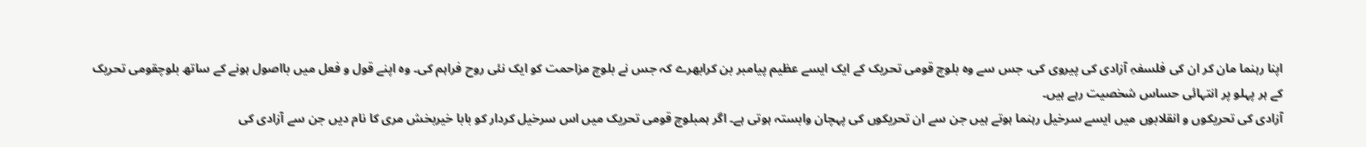اپنا رہنما مان کر ان کی فلسفہِ آزادی کی پیروی کی، جس سے وہ بلوچ قومی تحریک کے ایک ایسے عظیم پیامبر بن کرابھرے کہ جس نے بلوچ مزاحمت کو ایک نئی روح فراہم کی۔ وہ اپنے قول و فعل میں بااصول ہونے کے ساتھ بلوچقومی تحریک کے ہر پہلو پر انتہائی حساس شخصیت رہے ہیں۔
آزادی کی تحریکوں و انقلابوں میں ایسے سرخیل رہنما ہوتے ہیں جن سے ان تحریکوں کی پہچان وابستہ ہوتی ہے۔ اگر ہمبلوچ قومی تحریک میں اس سرخیل کردار کو بابا خیربخش مری کا نام دیں جن سے آزادی کی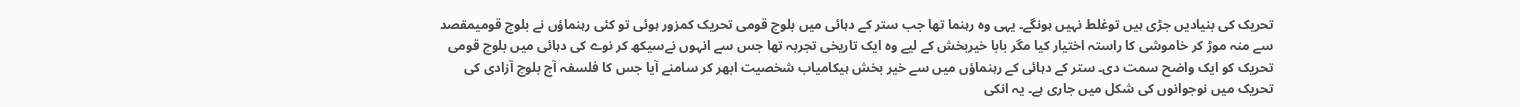تحریک کی بنیادیں جڑی ہیں توغلط نہیں ہونگے۔ یہی وہ رہنما تھا جب ستر کے دہائی میں بلوچ قومی تحریک کمزور ہوئی تو کئی رہنماؤں نے بلوچ قومیمقصد سے منہ موڑ کر خاموشی کا راستہ اختیار کیا مگر بابا خیربخش کے لیے وہ ایک تاریخی تجربہ تھا جس سے انہوں نےسیکھ کر نوے کی دہائی میں بلوچ قومی تحریک کو ایک واضح سمت دی۔ ستر کے دہائی کے رہنماؤں میں سے خیر بخش ہیکامیاب شخصیت ابھر کر سامنے آیا جس کا فلسفہ آج بلوچ آزادی کی تحریک میں نوجوانوں کی شکل میں جاری ہے۔ یہ انکی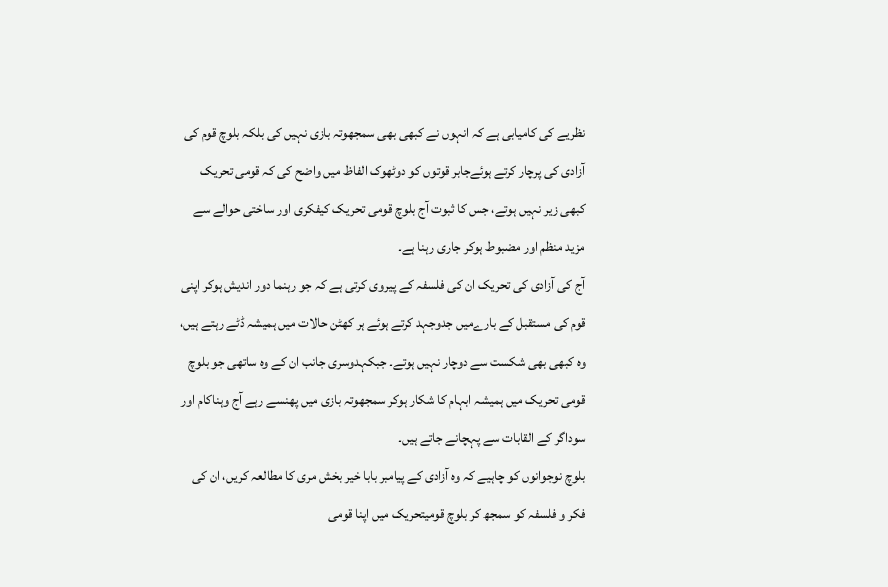نظریے کی کامیابی ہے کہ انہوں نے کبھی بھی سمجھوتہ بازی نہیں کی بلکہ بلوچ قوم کی آزادی کی پرچار کرتے ہوئےجابر قوتوں کو دوٹھوک الفاظ میں واضح کی کہ قومی تحریک کبھی زیر نہیں ہوتے، جس کا ثبوت آج بلوچ قومی تحریک کیفکری اور ساختی حوالے سے مزید منظم اور مضبوط ہوکر جاری رہنا ہے۔
آج کی آزادی کی تحریک ان کی فلسفہ کے پیروی کرتی ہے کہ جو رہنما دور اندیش ہوکر اپنی قوم کی مستقبل کے بارےمیں جدوجہد کرتے ہوئے ہر کھٹن حالات میں ہمیشہ ڈٹے رہتے ہیں، وہ کبھی بھی شکست سے دوچار نہیں ہوتے۔ جبکہدوسری جانب ان کے وہ ساتھی جو بلوچ قومی تحریک میں ہمیشہ ابہام کا شکار ہوکر سمجھوتہ بازی میں پھنسے رہے آج وہناکام اور سوداگر کے القابات سے پہچانے جاتے ہیں۔
بلوچ نوجوانوں کو چاہیے کہ وہ آزادی کے پیامبر بابا خیر بخش مری کا مطالعہ کریں، ان کی فکر و فلسفہ کو سمجھ کر بلوچ قومیتحریک میں اپنا قومی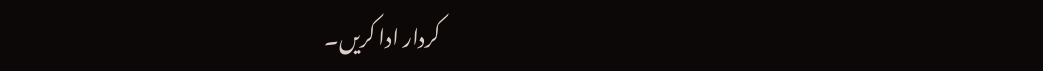کردار ادا کریں۔